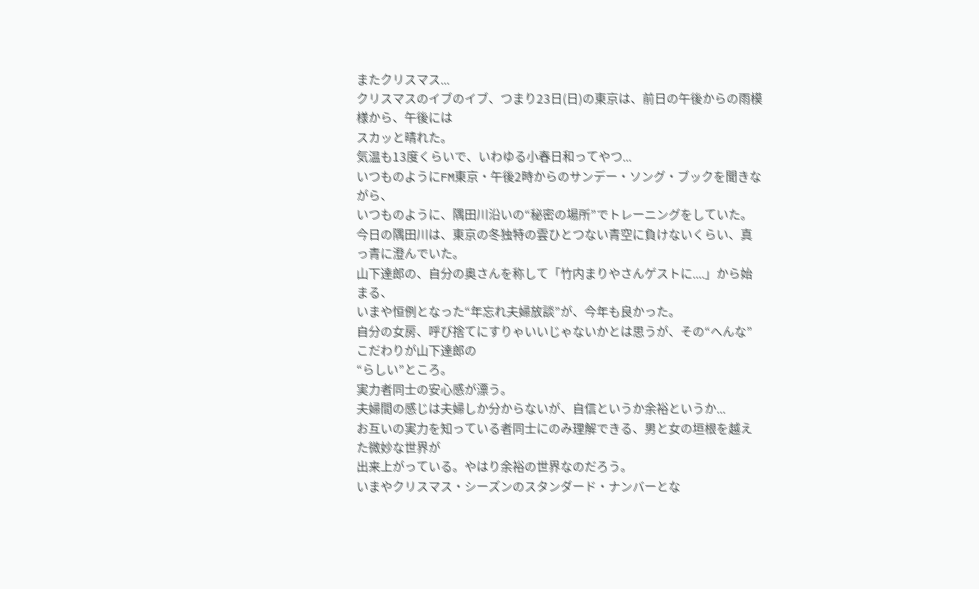またクリスマス...
クリスマスのイブのイブ、つまり23日(日)の東京は、前日の午後からの雨模様から、午後には
スカッと晴れた。
気温も13度くらいで、いわゆる小春日和ってやつ...
いつものようにFM東京・午後2時からのサンデー・ソング・ブックを聞きながら、
いつものように、隅田川沿いの“秘密の場所”でトレーニングをしていた。
今日の隅田川は、東京の冬独特の雲ひとつない青空に負けないくらい、真っ青に澄んでいた。
山下達郎の、自分の奥さんを称して「竹内まりやさんゲストに....」から始まる、
いまや恒例となった“年忘れ夫婦放談”が、今年も良かった。
自分の女房、呼び捨てにすりゃいいじゃないかとは思うが、その“へんな”こだわりが山下達郎の
“らしい”ところ。
実力者同士の安心感が漂う。
夫婦間の感じは夫婦しか分からないが、自信というか余裕というか...
お互いの実力を知っている者同士にのみ理解できる、男と女の垣根を越えた微妙な世界が
出来上がっている。やはり余裕の世界なのだろう。
いまやクリスマス・シーズンのスタンダード・ナンバーとな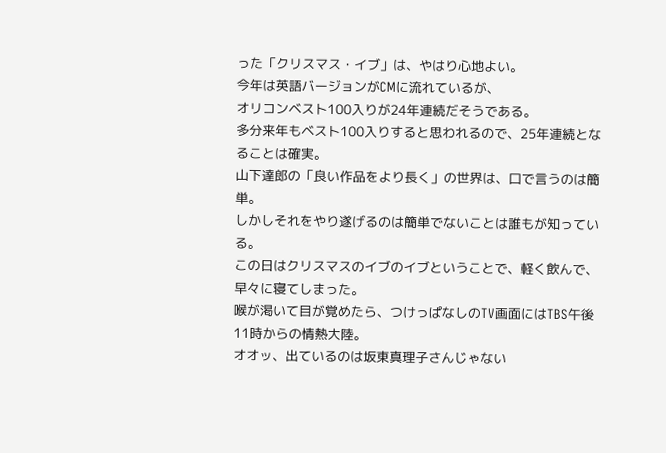った「クリスマス・イブ」は、やはり心地よい。
今年は英語バージョンがCMに流れているが、
オリコンベスト100入りが24年連続だそうである。
多分来年もベスト100入りすると思われるので、25年連続となることは確実。
山下達郎の「良い作品をより長く」の世界は、口で言うのは簡単。
しかしそれをやり遂げるのは簡単でないことは誰もが知っている。
この日はクリスマスのイブのイブということで、軽く飲んで、早々に寝てしまった。
喉が渇いて目が覚めたら、つけっぱなしのTV画面にはTBS午後11時からの情熱大陸。
オオッ、出ているのは坂東真理子さんじゃない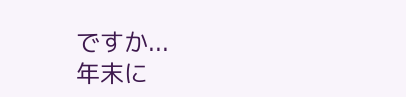ですか...
年末に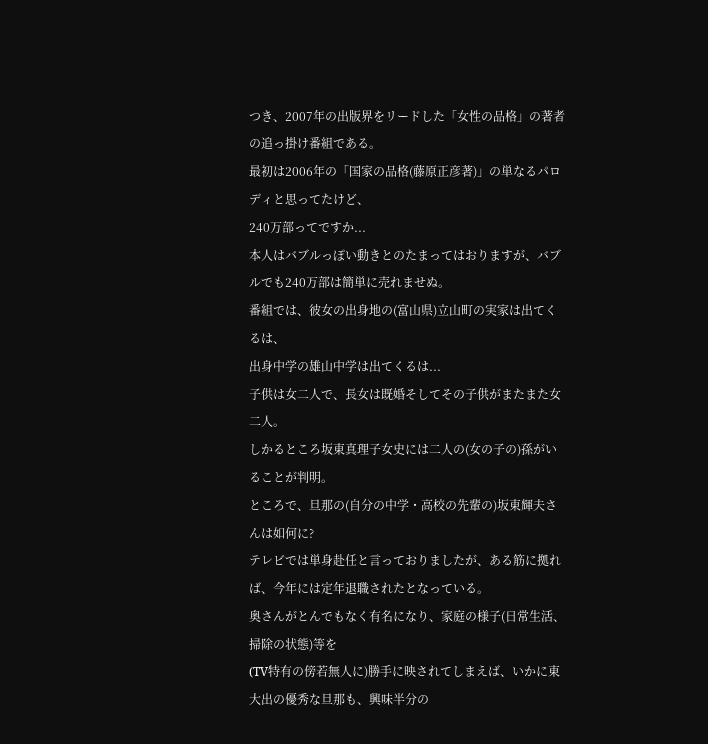つき、2007年の出版界をリードした「女性の品格」の著者の追っ掛け番組である。
最初は2006年の「国家の品格(藤原正彦著)」の単なるパロディと思ってたけど、
240万部ってですか...
本人はバブルっぽい動きとのたまってはおりますが、バブルでも240万部は簡単に売れませぬ。
番組では、彼女の出身地の(富山県)立山町の実家は出てくるは、
出身中学の雄山中学は出てくるは...
子供は女二人で、長女は既婚そしてその子供がまたまた女二人。
しかるところ坂東真理子女史には二人の(女の子の)孫がいることが判明。
ところで、旦那の(自分の中学・高校の先輩の)坂東輝夫さんは如何に?
テレビでは単身赴任と言っておりましたが、ある筋に拠れば、今年には定年退職されたとなっている。
奥さんがとんでもなく有名になり、家庭の様子(日常生活、掃除の状態)等を
(TV特有の傍若無人に)勝手に映されてしまえば、いかに東大出の優秀な旦那も、興味半分の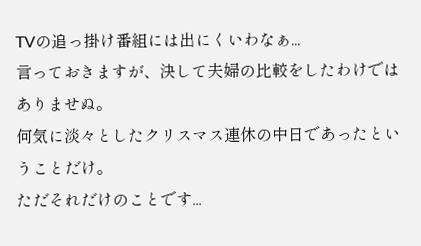TVの追っ掛け番組には出にくいわなぁ...
言っておきますが、決して夫婦の比較をしたわけではありませぬ。
何気に淡々としたクリスマス連休の中日であったということだけ。
ただそれだけのことです...